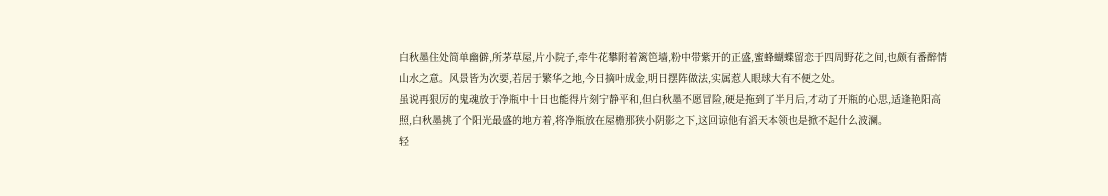白秋墨住处简单幽僻,所茅草屋,片小院子,牵牛花攀附着篱笆墙,粉中带紫开的正盛,蜜蜂蝴蝶留恋于四周野花之间,也颇有番醉情山水之意。风景皆为次要,若居于繁华之地,今日摘叶成金,明日摆阵做法,实属惹人眼球大有不便之处。
虽说再狠厉的鬼魂放于净瓶中十日也能得片刻宁静平和,但白秋墨不愿冒险,硬是拖到了半月后,才动了开瓶的心思,适逢艳阳高照,白秋墨挑了个阳光最盛的地方着,将净瓶放在屋檐那狭小阴影之下,这回谅他有滔天本领也是掀不起什么波澜。
轻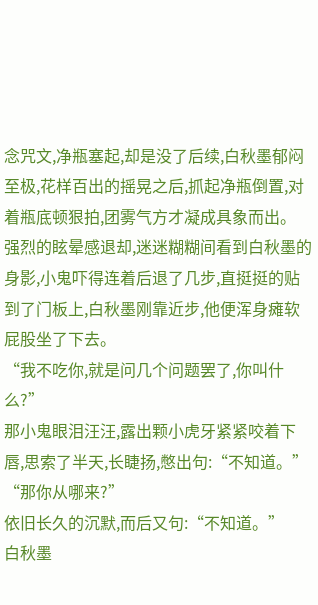念咒文,净瓶塞起,却是没了后续,白秋墨郁闷至极,花样百出的摇晃之后,抓起净瓶倒置,对着瓶底顿狠拍,团雾气方才凝成具象而出。
强烈的眩晕感退却,迷迷糊糊间看到白秋墨的身影,小鬼吓得连着后退了几步,直挺挺的贴到了门板上,白秋墨刚靠近步,他便浑身瘫软屁股坐了下去。
“我不吃你,就是问几个问题罢了,你叫什么?”
那小鬼眼泪汪汪,露出颗小虎牙紧紧咬着下唇,思索了半天,长睫扬,憋出句:“不知道。”
“那你从哪来?”
依旧长久的沉默,而后又句:“不知道。”
白秋墨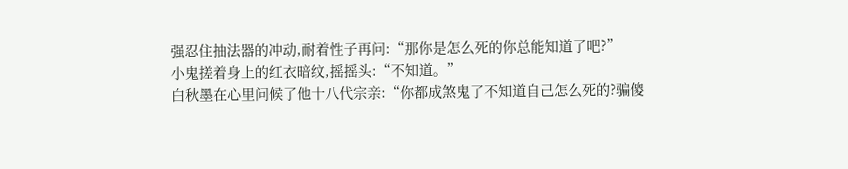强忍住抽法器的冲动,耐着性子再问:“那你是怎么死的你总能知道了吧?”
小鬼搓着身上的红衣暗纹,摇摇头:“不知道。”
白秋墨在心里问候了他十八代宗亲:“你都成煞鬼了不知道自己怎么死的?骗傻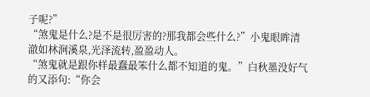子呢?”
“煞鬼是什么?是不是很厉害的?那我都会些什么?”小鬼眼眸清澈如林涧溪泉,光泽流转,盈盈动人。
“煞鬼就是跟你样最蠢最笨什么都不知道的鬼。”白秋墨没好气的又添句:“你会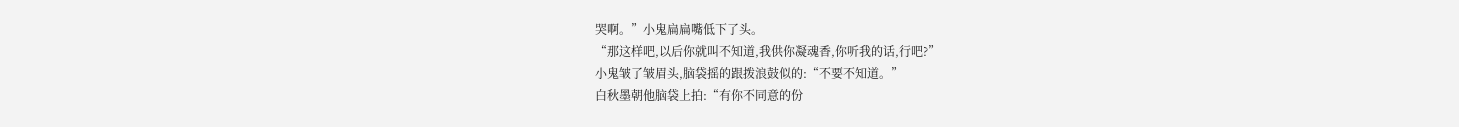哭啊。”小鬼扁扁嘴低下了头。
“那这样吧,以后你就叫不知道,我供你凝魂香,你听我的话,行吧?”
小鬼皱了皱眉头,脑袋摇的跟拨浪鼓似的:“不要不知道。”
白秋墨朝他脑袋上拍:“有你不同意的份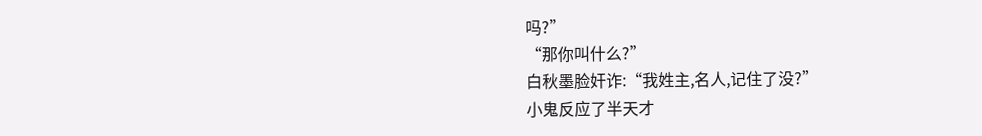吗?”
“那你叫什么?”
白秋墨脸奸诈:“我姓主,名人,记住了没?”
小鬼反应了半天才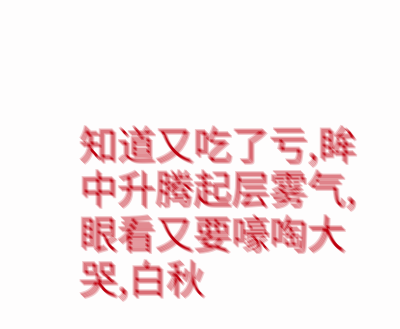知道又吃了亏,眸中升腾起层雾气,眼看又要嚎啕大哭,白秋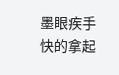墨眼疾手快的拿起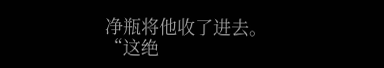净瓶将他收了进去。
“这绝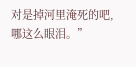对是掉河里淹死的吧,哪这么眼泪。”